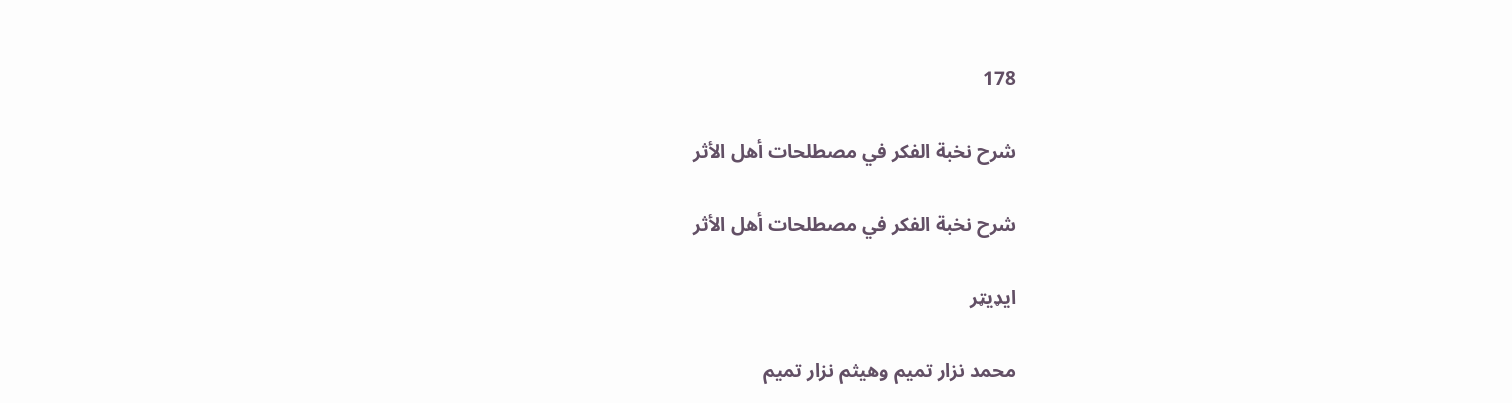178

شرح نخبة الفكر في مصطلحات أهل الأثر

شرح نخبة الفكر في مصطلحات أهل الأثر

ایډیټر

محمد نزار تميم وهيثم نزار تميم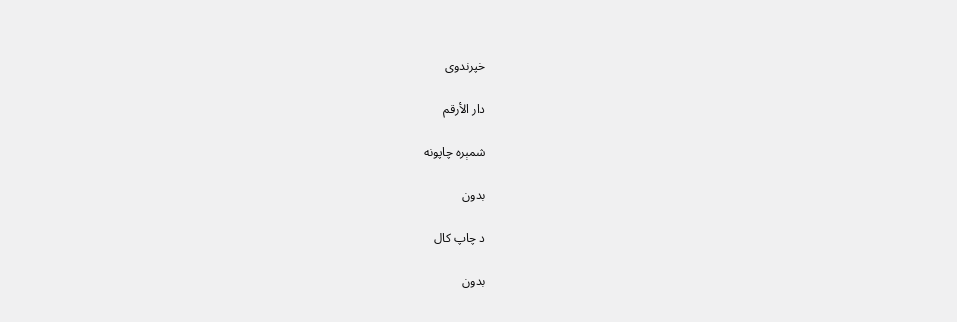خپرندوی

دار الأرقم

شمېره چاپونه

بدون

د چاپ کال

بدون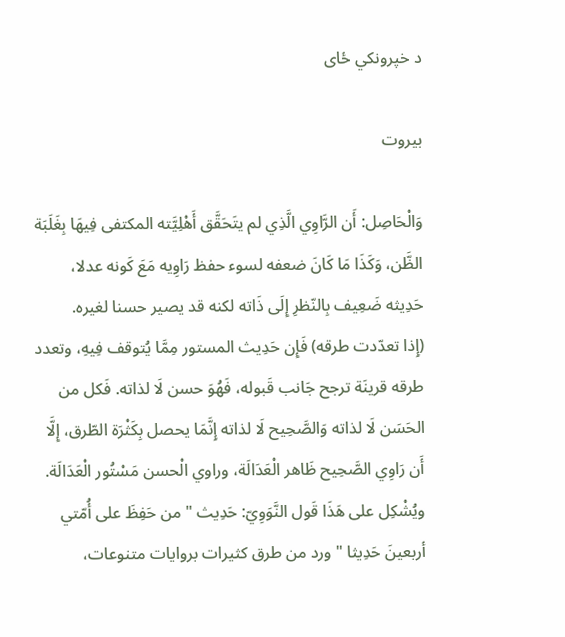د خپرونکي ځای

بيروت

وَالْحَاصِل: أَن الرَّاوِي الَّذِي لم يتَحَقَّق أَهْلِيَّته المكتفى فِيهَا بِغَلَبَة الظَّن، وَكَذَا مَا كَانَ ضعفه لسوء حفظ رَاوِيه مَعَ كَونه عدلا، حَدِيثه ضَعِيف بِالنّظرِ إِلَى ذَاته لكنه قد يصير حسنا لغيره.
(إِذا تعدّدت طرقه) فَإِن حَدِيث المستور مِمَّا يُتوقف فِيهِ، وتعدد طرقه قرينَة ترجح جَانب قَبوله، فَهُوَ حسن لَا لذاته. فَكل من الحَسَن لَا لذاته وَالصَّحِيح لَا لذاته إِنَّمَا يحصل بِكَثْرَة الطّرق، إِلَّا أَن رَاوِي الصَّحِيح ظَاهر الْعَدَالَة، وراوي الْحسن مَسْتُور الْعَدَالَة. ويُشْكِل على هَذَا قَول النَّوَوِيّ: حَدِيث " من حَفِظَ على أُمّتي أربعينَ حَدِيثا " ورد من طرق كثيرات بروايات متنوعات،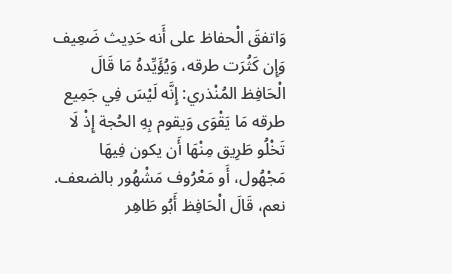وَاتفقَ الْحفاظ على أَنه حَدِيث ضَعِيف وَإِن كَثُرَت طرقه، وَيُؤَيِّدهُ مَا قَالَ الْحَافِظ المُنْذري: إِنَّه لَيْسَ فِي جَمِيع طرقه مَا يَقْوَى وَيقوم بِهِ الحُجة إِذْ لَا تَخْلُو طَرِيق مِنْهَا أَن يكون فِيهَا مَجْهُول، أَو مَعْرُوف مَشْهُور بالضعف.
نعم، قَالَ الْحَافِظ أَبُو طَاهِر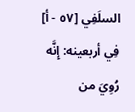السلَفِي [٥٧ - أ] فِي أربعينه: إِنَّه رُوِيَ من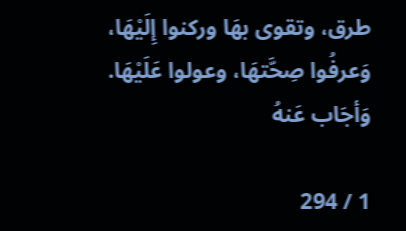طرق، وتقوى بهَا وركنوا إِلَيْهَا، وَعرفُوا صِحَّتهَا، وعولوا عَلَيْهَا. وَأجَاب عَنهُ

1 / 294